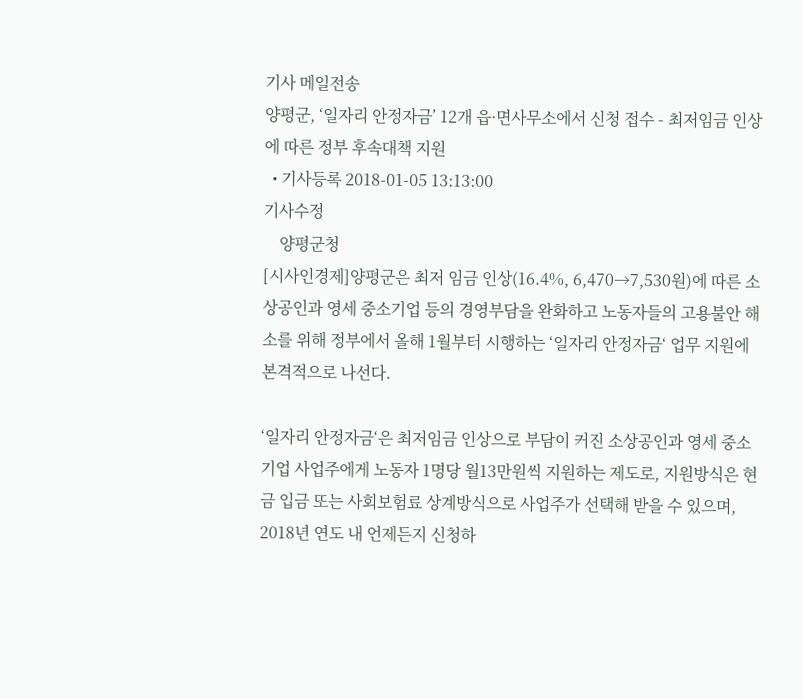기사 메일전송
양평군, ‘일자리 안정자금’ 12개 읍·면사무소에서 신청 접수 - 최저임금 인상에 따른 정부 후속대책 지원
  • 기사등록 2018-01-05 13:13:00
기사수정
    양평군청
[시사인경제]양평군은 최저 임금 인상(16.4%, 6,470→7,530원)에 따른 소상공인과 영세 중소기업 등의 경영부담을 완화하고 노동자들의 고용불안 해소를 위해 정부에서 올해 1월부터 시행하는 ‘일자리 안정자금‘ 업무 지원에 본격적으로 나선다.

‘일자리 안정자금‘은 최저임금 인상으로 부담이 커진 소상공인과 영세 중소기업 사업주에게 노동자 1명당 월13만원씩 지원하는 제도로, 지원방식은 현금 입금 또는 사회보험료 상계방식으로 사업주가 선택해 받을 수 있으며, 2018년 연도 내 언제든지 신청하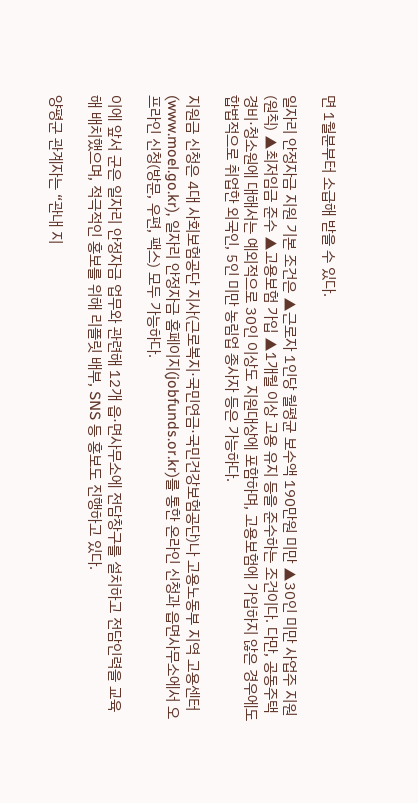면 1월분부터 소급해 받을 수 있다.

일자리 안정자금 지원 기본 조건은 ▲근로자 1인당 월평균 보수액 190만원 미만 ▲30인 미만 사업주 지원(원칙) ▲최저임금 준수 ▲고용보험 가입 ▲1개월 이상 고용 유지 등을 준수하는 조건이다. 다만, 공동주택 경비·청소원에 대해서는 예외적으로 30인 이상도 지원대상에 포함하며, 고용보험에 가입하지 않은 경우에도 합법적으로 취업한 외국인, 5인 미만 농림업 종사자 등은 가능하다.

지원금 신청은 4대 사회보험공단 지사(근로복지·국민연금·국민건강보험공단)나 고용노동부 지역 고용센터(www.moel.go.kr), 일자리 안정자금 홈페이지(jobfunds.or.kr)를 통한 온라인 신청과 읍면사무소에서 오프라인 신청(방문, 우편, 팩스) 모두 가능하다.

이에 앞서 군은 일자리 안정자금 업무와 관련해 12개 읍·면사무소에 전담창구를 설치하고 전담인력을 교육해 배치했으며, 적극적인 홍보를 위해 리플릿 배부, SNS 등 홍보도 진행하고 있다.

양평군 관계자는 “관내 지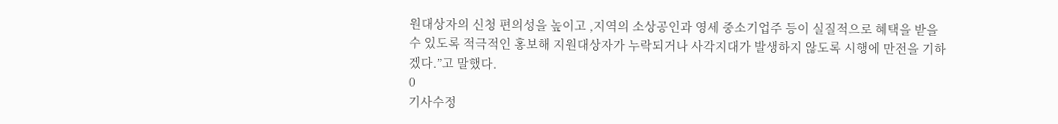원대상자의 신청 편의성을 높이고 ,지역의 소상공인과 영세 중소기업주 등이 실질적으로 혜택을 받을 수 있도록 적극적인 홍보해 지원대상자가 누락되거나 사각지대가 발생하지 않도록 시행에 만전을 기하겠다.”고 말했다.
0
기사수정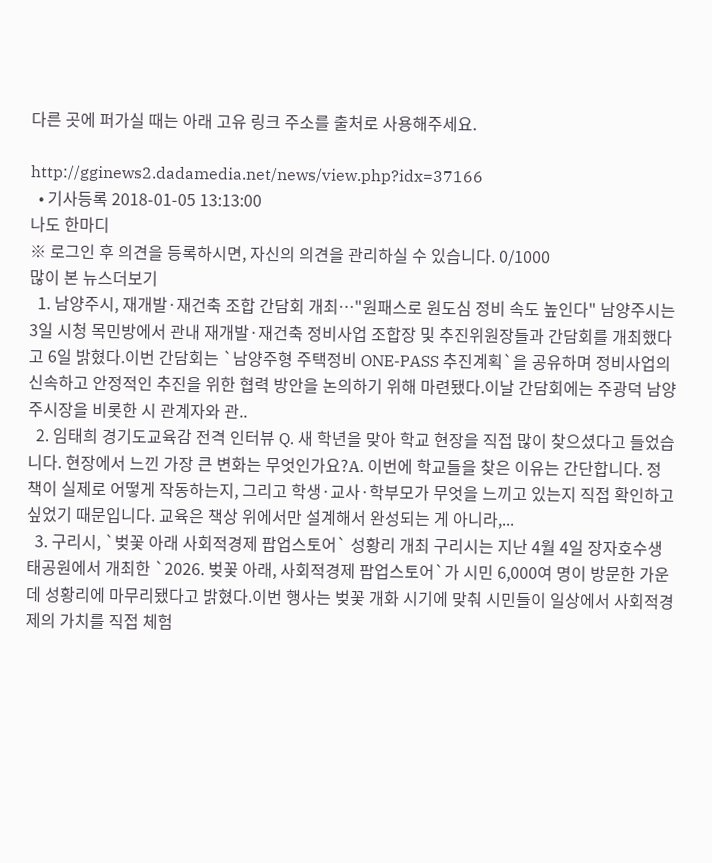다른 곳에 퍼가실 때는 아래 고유 링크 주소를 출처로 사용해주세요.

http://gginews2.dadamedia.net/news/view.php?idx=37166
  • 기사등록 2018-01-05 13:13:00
나도 한마디
※ 로그인 후 의견을 등록하시면, 자신의 의견을 관리하실 수 있습니다. 0/1000
많이 본 뉴스더보기
  1. 남양주시, 재개발·재건축 조합 간담회 개최…"원패스로 원도심 정비 속도 높인다" 남양주시는 3일 시청 목민방에서 관내 재개발·재건축 정비사업 조합장 및 추진위원장들과 간담회를 개최했다고 6일 밝혔다.이번 간담회는 `남양주형 주택정비 ONE-PASS 추진계획`을 공유하며 정비사업의 신속하고 안정적인 추진을 위한 협력 방안을 논의하기 위해 마련됐다.이날 간담회에는 주광덕 남양주시장을 비롯한 시 관계자와 관..
  2. 임태희 경기도교육감 전격 인터뷰 Q. 새 학년을 맞아 학교 현장을 직접 많이 찾으셨다고 들었습니다. 현장에서 느낀 가장 큰 변화는 무엇인가요?A. 이번에 학교들을 찾은 이유는 간단합니다. 정책이 실제로 어떻게 작동하는지, 그리고 학생·교사·학부모가 무엇을 느끼고 있는지 직접 확인하고 싶었기 때문입니다. 교육은 책상 위에서만 설계해서 완성되는 게 아니라,...
  3. 구리시, `벚꽃 아래 사회적경제 팝업스토어` 성황리 개최 구리시는 지난 4월 4일 장자호수생태공원에서 개최한 `2026. 벚꽃 아래, 사회적경제 팝업스토어`가 시민 6,000여 명이 방문한 가운데 성황리에 마무리됐다고 밝혔다.이번 행사는 벚꽃 개화 시기에 맞춰 시민들이 일상에서 사회적경제의 가치를 직접 체험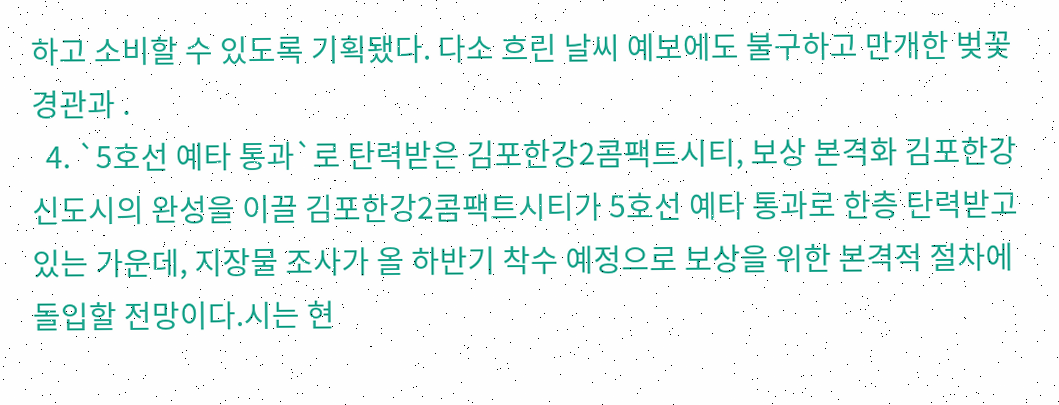하고 소비할 수 있도록 기획됐다. 다소 흐린 날씨 예보에도 불구하고 만개한 벚꽃 경관과 .
  4. `5호선 예타 통과`로 탄력받은 김포한강2콤팩트시티, 보상 본격화 김포한강신도시의 완성을 이끌 김포한강2콤팩트시티가 5호선 예타 통과로 한층 탄력받고 있는 가운데, 지장물 조사가 올 하반기 착수 예정으로 보상을 위한 본격적 절차에 돌입할 전망이다.시는 현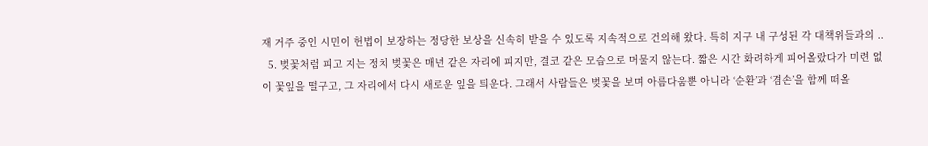재 거주 중인 시민이 헌법이 보장하는 정당한 보상을 신속히 받을 수 있도록 지속적으로 건의해 왔다. 특히 지구 내 구성된 각 대책위들과의 ..
  5. 벚꽃처럼 피고 지는 정치 벚꽃은 매년 같은 자리에 피지만, 결코 같은 모습으로 머물지 않는다. 짧은 시간 화려하게 피어올랐다가 미련 없이 꽃잎을 떨구고, 그 자리에서 다시 새로운 잎을 틔운다. 그래서 사람들은 벚꽃을 보며 아름다움뿐 아니라 ‘순환’과 ‘겸손’을 함께 떠올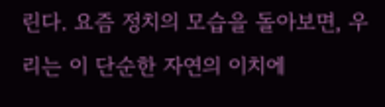린다. 요즘 정치의 모습을 돌아보면, 우리는 이 단순한 자연의 이치에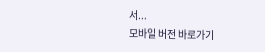서...
모바일 버전 바로가기